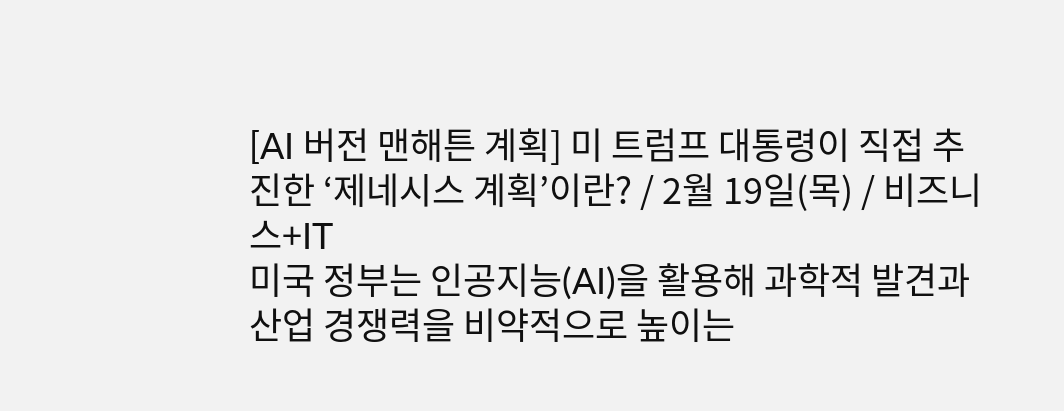[AI 버전 맨해튼 계획] 미 트럼프 대통령이 직접 추진한 ‘제네시스 계획’이란? / 2월 19일(목) / 비즈니스+IT
미국 정부는 인공지능(AI)을 활용해 과학적 발견과 산업 경쟁력을 비약적으로 높이는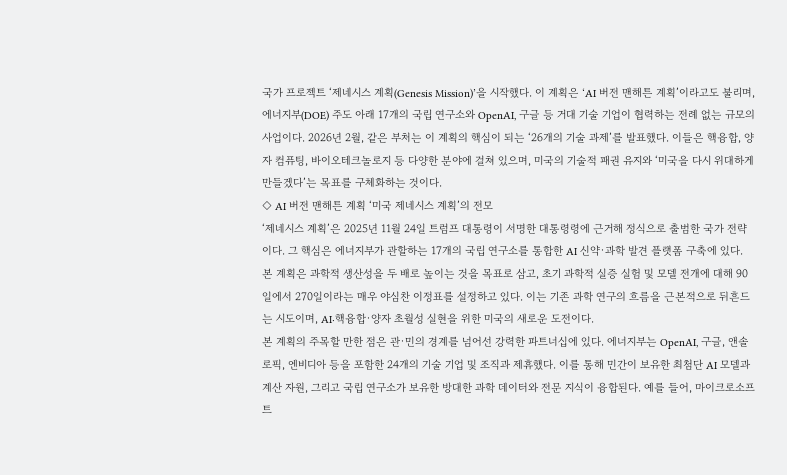국가 프로젝트 ‘제네시스 계획(Genesis Mission)’을 시작했다. 이 계획은 ‘AI 버전 맨해튼 계획’이라고도 불리며, 에너지부(DOE) 주도 아래 17개의 국립 연구소와 OpenAI, 구글 등 거대 기술 기업이 협력하는 전례 없는 규모의 사업이다. 2026년 2월, 같은 부처는 이 계획의 핵심이 되는 ‘26개의 기술 과제’를 발표했다. 이들은 핵융합, 양자 컴퓨팅, 바이오테크놀로지 등 다양한 분야에 걸쳐 있으며, 미국의 기술적 패권 유지와 ‘미국을 다시 위대하게 만들겠다’는 목표를 구체화하는 것이다.
◇ AI 버전 맨해튼 계획 ‘미국 제네시스 계획’의 전모
‘제네시스 계획’은 2025년 11월 24일 트럼프 대통령이 서명한 대통령령에 근거해 정식으로 출범한 국가 전략이다. 그 핵심은 에너지부가 관할하는 17개의 국립 연구소를 통합한 AI 신약·과학 발견 플랫폼 구축에 있다. 본 계획은 과학적 생산성을 두 배로 높이는 것을 목표로 삼고, 초기 과학적 실증 실험 및 모델 전개에 대해 90일에서 270일이라는 매우 야심찬 이정표를 설정하고 있다. 이는 기존 과학 연구의 흐름을 근본적으로 뒤흔드는 시도이며, AI·핵융합·양자 초월성 실현을 위한 미국의 새로운 도전이다.
본 계획의 주목할 만한 점은 관·민의 경계를 넘어선 강력한 파트너십에 있다. 에너지부는 OpenAI, 구글, 앤솔로픽, 엔비디아 등을 포함한 24개의 기술 기업 및 조직과 제휴했다. 이를 통해 민간이 보유한 최첨단 AI 모델과 계산 자원, 그리고 국립 연구소가 보유한 방대한 과학 데이터와 전문 지식이 융합된다. 예를 들어, 마이크로소프트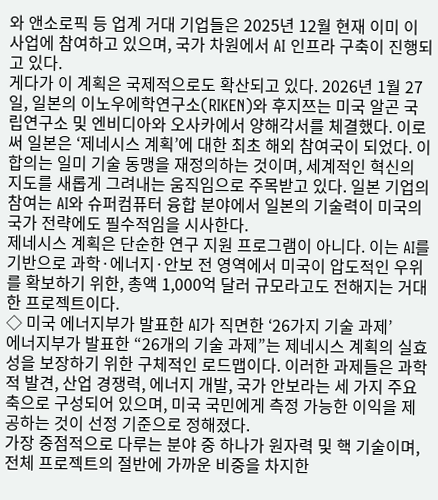와 앤소로픽 등 업계 거대 기업들은 2025년 12월 현재 이미 이 사업에 참여하고 있으며, 국가 차원에서 AI 인프라 구축이 진행되고 있다.
게다가 이 계획은 국제적으로도 확산되고 있다. 2026년 1월 27일, 일본의 이노우에학연구소(RIKEN)와 후지쯔는 미국 알곤 국립연구소 및 엔비디아와 오사카에서 양해각서를 체결했다. 이로써 일본은 ‘제네시스 계획’에 대한 최초 해외 참여국이 되었다. 이 합의는 일미 기술 동맹을 재정의하는 것이며, 세계적인 혁신의 지도를 새롭게 그려내는 움직임으로 주목받고 있다. 일본 기업의 참여는 AI와 슈퍼컴퓨터 융합 분야에서 일본의 기술력이 미국의 국가 전략에도 필수적임을 시사한다.
제네시스 계획은 단순한 연구 지원 프로그램이 아니다. 이는 AI를 기반으로 과학·에너지·안보 전 영역에서 미국이 압도적인 우위를 확보하기 위한, 총액 1,000억 달러 규모라고도 전해지는 거대한 프로젝트이다.
◇ 미국 에너지부가 발표한 AI가 직면한 ‘26가지 기술 과제’
에너지부가 발표한 “26개의 기술 과제”는 제네시스 계획의 실효성을 보장하기 위한 구체적인 로드맵이다. 이러한 과제들은 과학적 발견, 산업 경쟁력, 에너지 개발, 국가 안보라는 세 가지 주요 축으로 구성되어 있으며, 미국 국민에게 측정 가능한 이익을 제공하는 것이 선정 기준으로 정해졌다.
가장 중점적으로 다루는 분야 중 하나가 원자력 및 핵 기술이며, 전체 프로젝트의 절반에 가까운 비중을 차지한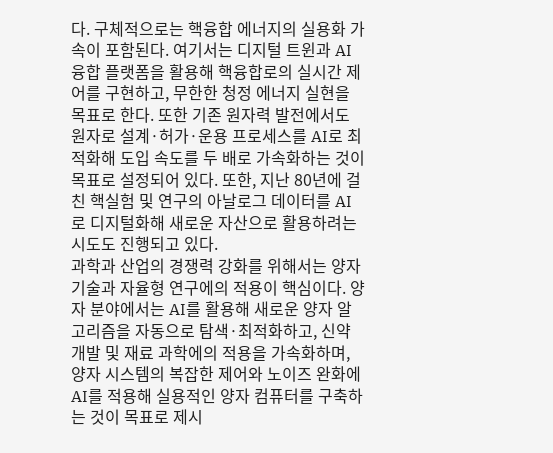다. 구체적으로는 핵융합 에너지의 실용화 가속이 포함된다. 여기서는 디지털 트윈과 AI 융합 플랫폼을 활용해 핵융합로의 실시간 제어를 구현하고, 무한한 청정 에너지 실현을 목표로 한다. 또한 기존 원자력 발전에서도 원자로 설계·허가·운용 프로세스를 AI로 최적화해 도입 속도를 두 배로 가속화하는 것이 목표로 설정되어 있다. 또한, 지난 80년에 걸친 핵실험 및 연구의 아날로그 데이터를 AI로 디지털화해 새로운 자산으로 활용하려는 시도도 진행되고 있다.
과학과 산업의 경쟁력 강화를 위해서는 양자 기술과 자율형 연구에의 적용이 핵심이다. 양자 분야에서는 AI를 활용해 새로운 양자 알고리즘을 자동으로 탐색·최적화하고, 신약 개발 및 재료 과학에의 적용을 가속화하며, 양자 시스템의 복잡한 제어와 노이즈 완화에 AI를 적용해 실용적인 양자 컴퓨터를 구축하는 것이 목표로 제시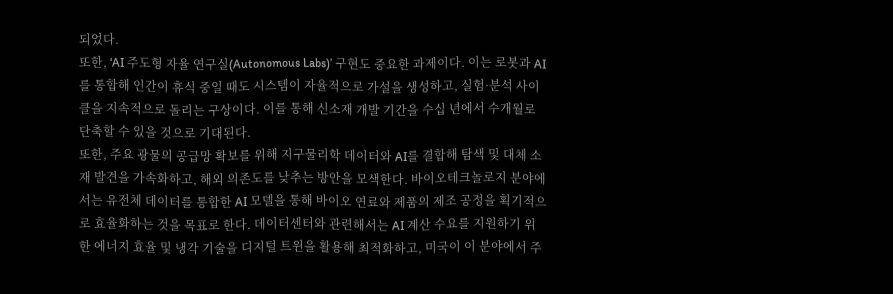되었다.
또한, ‘AI 주도형 자율 연구실(Autonomous Labs)’ 구현도 중요한 과제이다. 이는 로봇과 AI를 통합해 인간이 휴식 중일 때도 시스템이 자율적으로 가설을 생성하고, 실험·분석 사이클을 지속적으로 돌리는 구상이다. 이를 통해 신소재 개발 기간을 수십 년에서 수개월로 단축할 수 있을 것으로 기대된다.
또한, 주요 광물의 공급망 확보를 위해 지구물리학 데이터와 AI를 결합해 탐색 및 대체 소재 발견을 가속화하고, 해외 의존도를 낮추는 방안을 모색한다. 바이오테크놀로지 분야에서는 유전체 데이터를 통합한 AI 모델을 통해 바이오 연료와 제품의 제조 공정을 획기적으로 효율화하는 것을 목표로 한다. 데이터센터와 관련해서는 AI 계산 수요를 지원하기 위한 에너지 효율 및 냉각 기술을 디지털 트윈을 활용해 최적화하고, 미국이 이 분야에서 주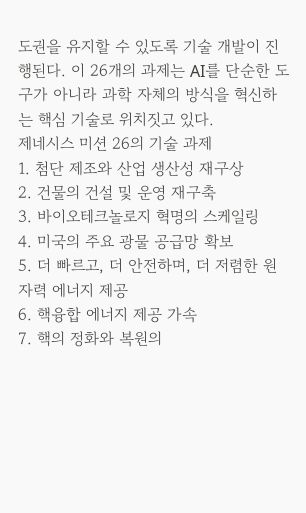도권을 유지할 수 있도록 기술 개발이 진행된다. 이 26개의 과제는 AI를 단순한 도구가 아니라 과학 자체의 방식을 혁신하는 핵심 기술로 위치짓고 있다.
제네시스 미션 26의 기술 과제
1. 첨단 제조와 산업 생산성 재구상
2. 건물의 건설 및 운영 재구축
3. 바이오테크놀로지 혁명의 스케일링
4. 미국의 주요 광물 공급망 확보
5. 더 빠르고, 더 안전하며, 더 저렴한 원자력 에너지 제공
6. 핵융합 에너지 제공 가속
7. 핵의 정화와 복원의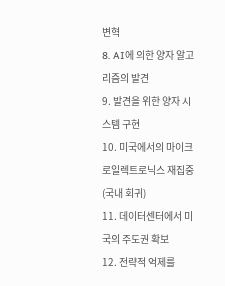변혁
8. AI에 의한 양자 알고리즘의 발견
9. 발견을 위한 양자 시스템 구현
10. 미국에서의 마이크로일렉트로닉스 재집중(국내 회귀)
11. 데이터센터에서 미국의 주도권 확보
12. 전략적 억제를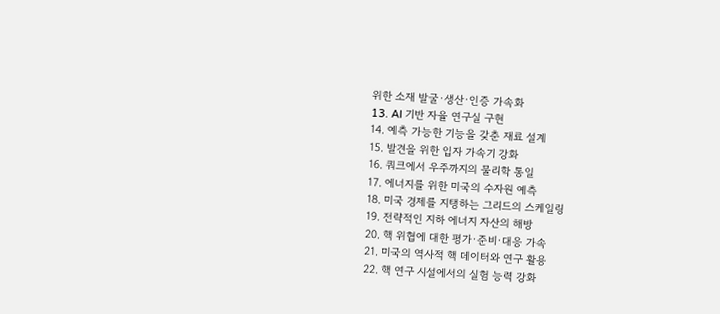위한 소재 발굴·생산·인증 가속화
13. AI 기반 자율 연구실 구현
14. 예측 가능한 기능을 갖춘 재료 설계
15. 발견을 위한 입자 가속기 강화
16. 쿼크에서 우주까지의 물리학 통일
17. 에너지를 위한 미국의 수자원 예측
18. 미국 경제를 지탱하는 그리드의 스케일링
19. 전략적인 지하 에너지 자산의 해방
20. 핵 위협에 대한 평가·준비·대응 가속
21. 미국의 역사적 핵 데이터와 연구 활용
22. 핵 연구 시설에서의 실험 능력 강화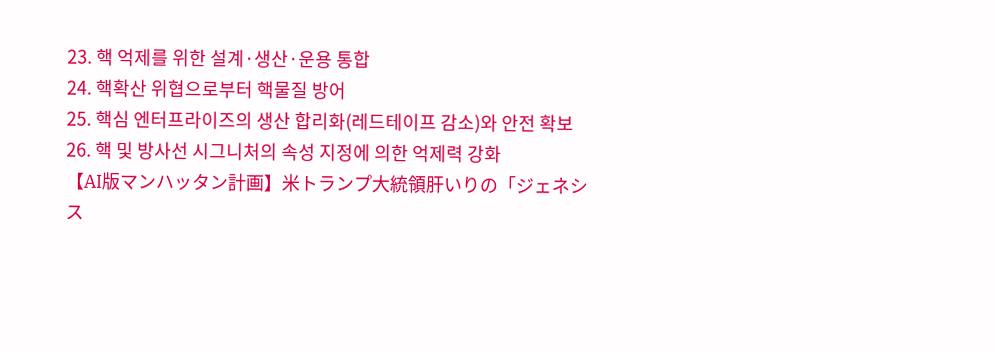23. 핵 억제를 위한 설계·생산·운용 통합
24. 핵확산 위협으로부터 핵물질 방어
25. 핵심 엔터프라이즈의 생산 합리화(레드테이프 감소)와 안전 확보
26. 핵 및 방사선 시그니처의 속성 지정에 의한 억제력 강화
【AI版マンハッタン計画】米トランプ大統領肝いりの「ジェネシス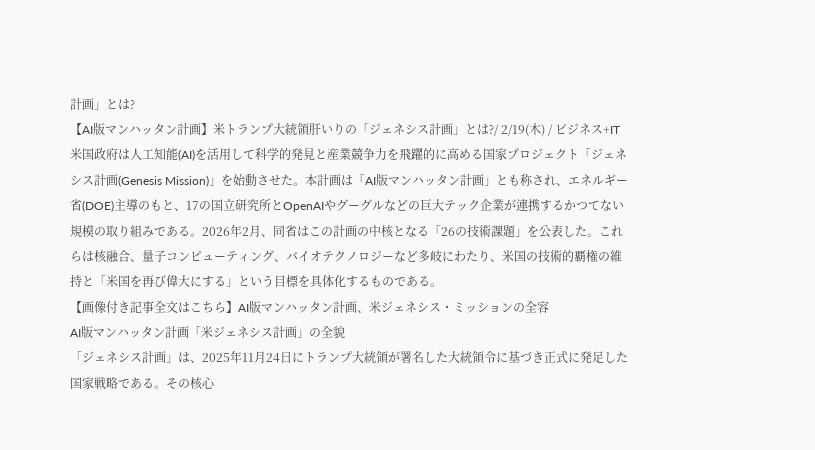計画」とは?
【AI版マンハッタン計画】米トランプ大統領肝いりの「ジェネシス計画」とは?/ 2/19(木) / ビジネス+IT
米国政府は人工知能(AI)を活用して科学的発見と産業競争力を飛躍的に高める国家プロジェクト「ジェネシス計画(Genesis Mission)」を始動させた。本計画は「AI版マンハッタン計画」とも称され、エネルギー省(DOE)主導のもと、17の国立研究所とOpenAIやグーグルなどの巨大テック企業が連携するかつてない規模の取り組みである。2026年2月、同省はこの計画の中核となる「26の技術課題」を公表した。これらは核融合、量子コンピューティング、バイオテクノロジーなど多岐にわたり、米国の技術的覇権の維持と「米国を再び偉大にする」という目標を具体化するものである。
【画像付き記事全文はこちら】AI版マンハッタン計画、米ジェネシス・ミッションの全容
AI版マンハッタン計画「米ジェネシス計画」の全貌
「ジェネシス計画」は、2025年11月24日にトランプ大統領が署名した大統領令に基づき正式に発足した国家戦略である。その核心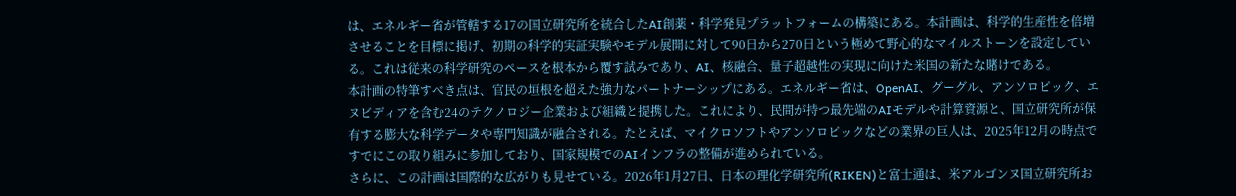は、エネルギー省が管轄する17の国立研究所を統合したAI創薬・科学発見プラットフォームの構築にある。本計画は、科学的生産性を倍増させることを目標に掲げ、初期の科学的実証実験やモデル展開に対して90日から270日という極めて野心的なマイルストーンを設定している。これは従来の科学研究のペースを根本から覆す試みであり、AI、核融合、量子超越性の実現に向けた米国の新たな賭けである。
本計画の特筆すべき点は、官民の垣根を超えた強力なパートナーシップにある。エネルギー省は、OpenAI、グーグル、アンソロピック、エヌビディアを含む24のテクノロジー企業および組織と提携した。これにより、民間が持つ最先端のAIモデルや計算資源と、国立研究所が保有する膨大な科学データや専門知識が融合される。たとえば、マイクロソフトやアンソロピックなどの業界の巨人は、2025年12月の時点ですでにこの取り組みに参加しており、国家規模でのAIインフラの整備が進められている。
さらに、この計画は国際的な広がりも見せている。2026年1月27日、日本の理化学研究所(RIKEN)と富士通は、米アルゴンヌ国立研究所お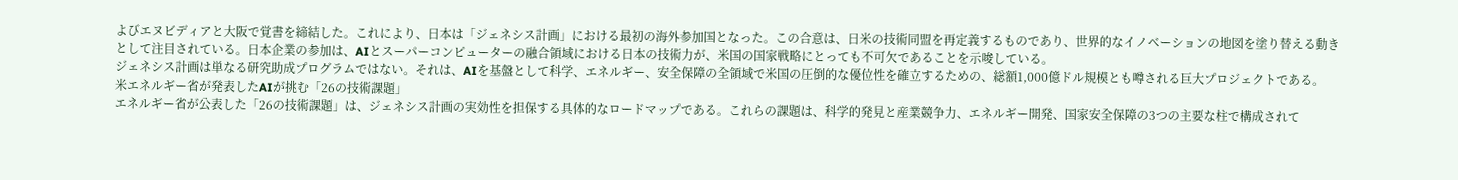よびエヌビディアと大阪で覚書を締結した。これにより、日本は「ジェネシス計画」における最初の海外参加国となった。この合意は、日米の技術同盟を再定義するものであり、世界的なイノベーションの地図を塗り替える動きとして注目されている。日本企業の参加は、AIとスーパーコンピューターの融合領域における日本の技術力が、米国の国家戦略にとっても不可欠であることを示唆している。
ジェネシス計画は単なる研究助成プログラムではない。それは、AIを基盤として科学、エネルギー、安全保障の全領域で米国の圧倒的な優位性を確立するための、総額1,000億ドル規模とも噂される巨大プロジェクトである。
米エネルギー省が発表したAIが挑む「26の技術課題」
エネルギー省が公表した「26の技術課題」は、ジェネシス計画の実効性を担保する具体的なロードマップである。これらの課題は、科学的発見と産業競争力、エネルギー開発、国家安全保障の3つの主要な柱で構成されて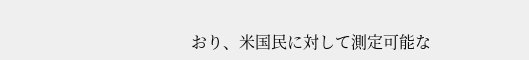おり、米国民に対して測定可能な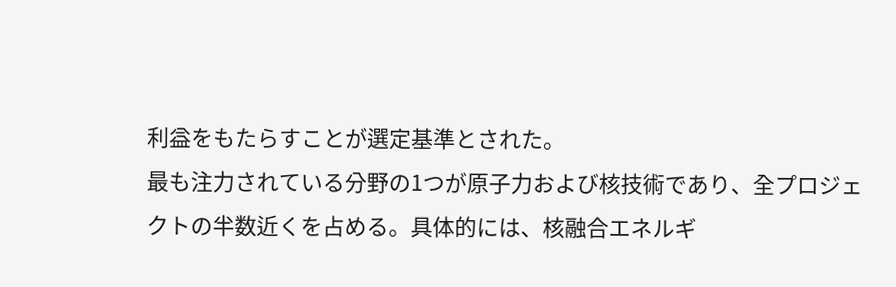利益をもたらすことが選定基準とされた。
最も注力されている分野の1つが原子力および核技術であり、全プロジェクトの半数近くを占める。具体的には、核融合エネルギ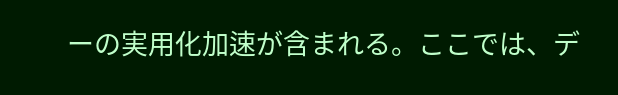ーの実用化加速が含まれる。ここでは、デ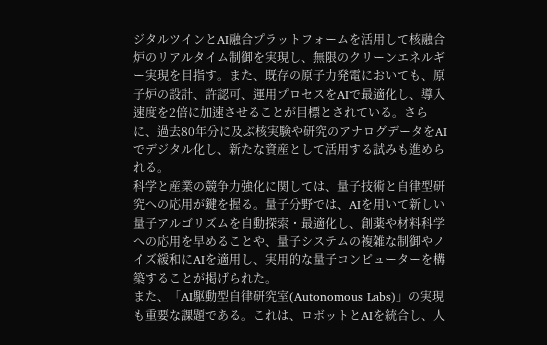ジタルツインとAI融合プラットフォームを活用して核融合炉のリアルタイム制御を実現し、無限のクリーンエネルギー実現を目指す。また、既存の原子力発電においても、原子炉の設計、許認可、運用プロセスをAIで最適化し、導入速度を2倍に加速させることが目標とされている。さらに、過去80年分に及ぶ核実験や研究のアナログデータをAIでデジタル化し、新たな資産として活用する試みも進められる。
科学と産業の競争力強化に関しては、量子技術と自律型研究への応用が鍵を握る。量子分野では、AIを用いて新しい量子アルゴリズムを自動探索・最適化し、創薬や材料科学への応用を早めることや、量子システムの複雑な制御やノイズ緩和にAIを適用し、実用的な量子コンピューターを構築することが掲げられた。
また、「AI駆動型自律研究室(Autonomous Labs)」の実現も重要な課題である。これは、ロボットとAIを統合し、人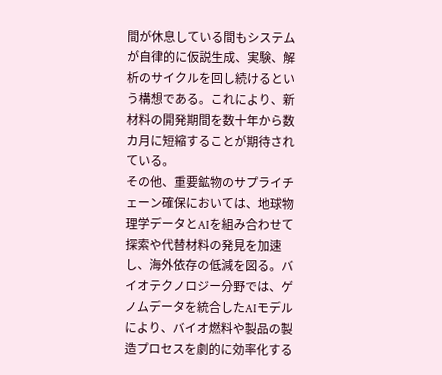間が休息している間もシステムが自律的に仮説生成、実験、解析のサイクルを回し続けるという構想である。これにより、新材料の開発期間を数十年から数カ月に短縮することが期待されている。
その他、重要鉱物のサプライチェーン確保においては、地球物理学データとAIを組み合わせて探索や代替材料の発見を加速し、海外依存の低減を図る。バイオテクノロジー分野では、ゲノムデータを統合したAIモデルにより、バイオ燃料や製品の製造プロセスを劇的に効率化する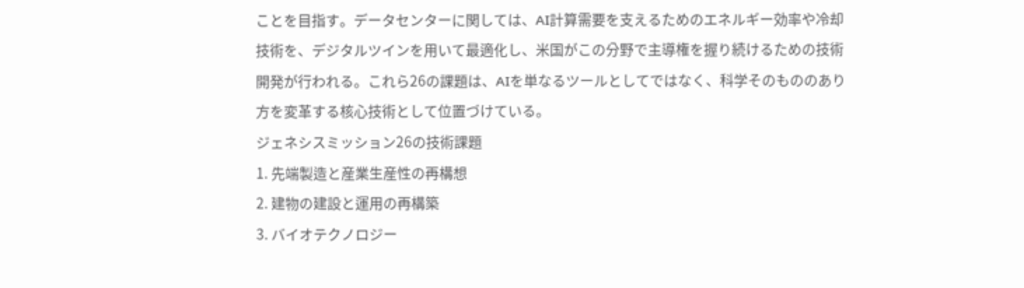ことを目指す。データセンターに関しては、AI計算需要を支えるためのエネルギー効率や冷却技術を、デジタルツインを用いて最適化し、米国がこの分野で主導権を握り続けるための技術開発が行われる。これら26の課題は、AIを単なるツールとしてではなく、科学そのもののあり方を変革する核心技術として位置づけている。
ジェネシスミッション26の技術課題
1. 先端製造と産業生産性の再構想
2. 建物の建設と運用の再構築
3. バイオテクノロジー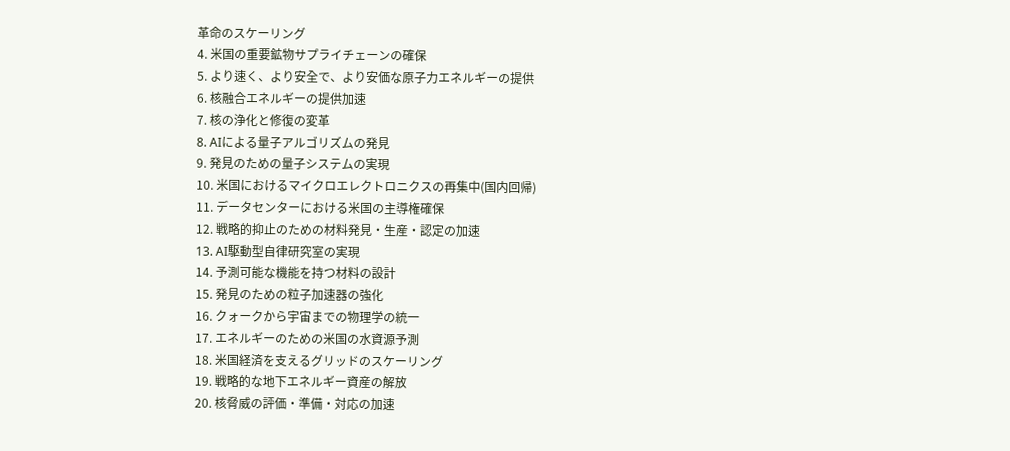革命のスケーリング
4. 米国の重要鉱物サプライチェーンの確保
5. より速く、より安全で、より安価な原子力エネルギーの提供
6. 核融合エネルギーの提供加速
7. 核の浄化と修復の変革
8. AIによる量子アルゴリズムの発見
9. 発見のための量子システムの実現
10. 米国におけるマイクロエレクトロニクスの再集中(国内回帰)
11. データセンターにおける米国の主導権確保
12. 戦略的抑止のための材料発見・生産・認定の加速
13. AI駆動型自律研究室の実現
14. 予測可能な機能を持つ材料の設計
15. 発見のための粒子加速器の強化
16. クォークから宇宙までの物理学の統一
17. エネルギーのための米国の水資源予測
18. 米国経済を支えるグリッドのスケーリング
19. 戦略的な地下エネルギー資産の解放
20. 核脅威の評価・準備・対応の加速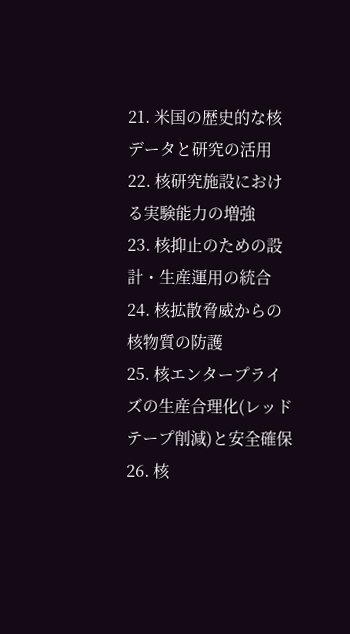21. 米国の歴史的な核データと研究の活用
22. 核研究施設における実験能力の増強
23. 核抑止のための設計・生産運用の統合
24. 核拡散脅威からの核物質の防護
25. 核エンタープライズの生産合理化(レッドテープ削減)と安全確保
26. 核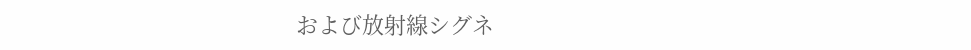および放射線シグネ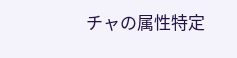チャの属性特定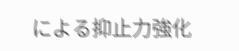による抑止力強化